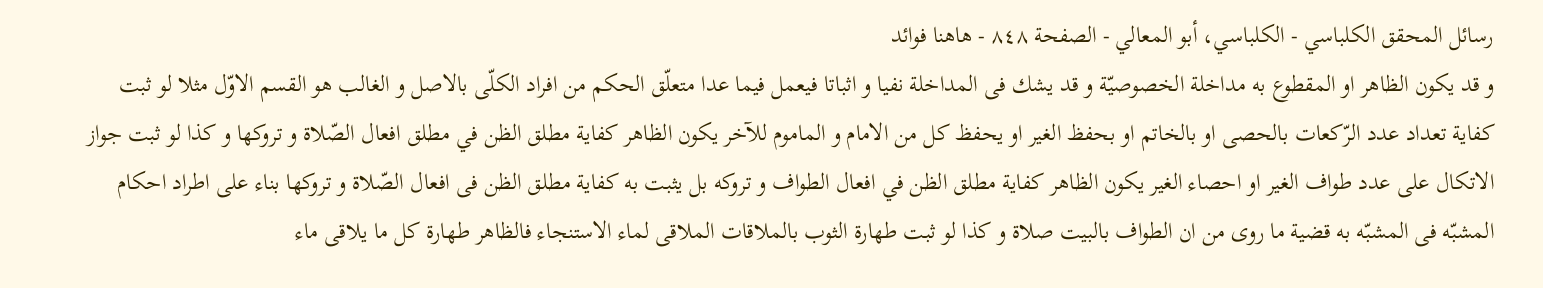رسائل المحقق الكلباسي - الكلباسي، أبو المعالي - الصفحة ٨٤٨ - هاهنا فوائد
و قد يكون الظاهر او المقطوع به مداخلة الخصوصيّة و قد يشك فى المداخلة نفيا و اثباتا فيعمل فيما عدا متعلّق الحكم من افراد الكلّى بالاصل و الغالب هو القسم الاوّل مثلا لو ثبت كفاية تعداد عدد الرّكعات بالحصى او بالخاتم او بحفظ الغير او يحفظ كل من الامام و الماموم للآخر يكون الظاهر كفاية مطلق الظن في مطلق افعال الصّلاة و تروكها و كذا لو ثبت جواز الاتكال على عدد طواف الغير او احصاء الغير يكون الظاهر كفاية مطلق الظن في افعال الطواف و تروكه بل يثبت به كفاية مطلق الظن فى افعال الصّلاة و تروكها بناء على اطراد احكام المشبّه فى المشبّه به قضية ما روى من ان الطواف بالبيت صلاة و كذا لو ثبت طهارة الثوب بالملاقات الملاقى لماء الاستنجاء فالظاهر طهارة كل ما يلاقى ماء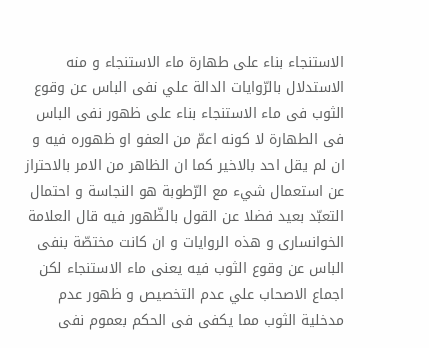الاستنجاء بناء على طهارة ماء الاستنجاء و منه الاستدلال بالرّوايات الدالة علي نفى الباس عن وقوع الثوب فى ماء الاستنجاء بناء على ظهور نفى الباس فى الطهارة لا كونه اعمّ من العفو او ظهوره فيه و ان لم يقل احد بالاخير كما ان الظاهر من الامر بالاحتراز عن استعمال شيء مع الرّطوبة هو النجاسة و احتمال التعبّد بعيد فضلا عن القول بالظّهور فيه قال العلامة الخوانسارى و هذه الروايات و ان كانت مختصّة بنفى الباس عن وقوع الثوب فيه يعنى ماء الاستنجاء لكن اجماع الاصحاب علي عدم التخصيص و ظهور عدم مدخلية الثوب مما يكفى فى الحكم بعموم نفى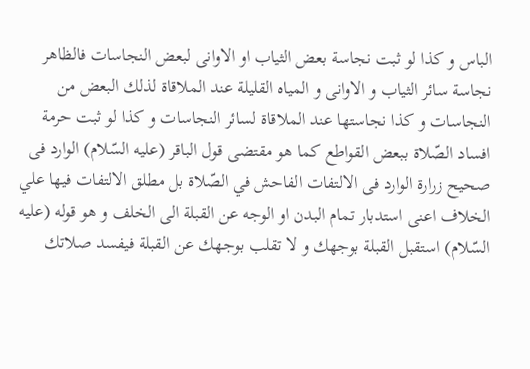الباس و كذا لو ثبت نجاسة بعض الثياب او الاوانى لبعض النجاسات فالظاهر نجاسة سائر الثياب و الاوانى و المياه القليلة عند الملاقاة لذلك البعض من النجاسات و كذا نجاستها عند الملاقاة لسائر النجاسات و كذا لو ثبت حرمة افساد الصّلاة ببعض القواطع كما هو مقتضى قول الباقر (عليه السّلام) الوارد فى صحيح زرارة الوارد فى الالتفات الفاحش في الصّلاة بل مطلق الالتفات فيها علي الخلاف اعنى استدبار تمام البدن او الوجه عن القبلة الى الخلف و هو قوله (عليه السّلام) استقبل القبلة بوجهك و لا تقلب بوجهك عن القبلة فيفسد صلاتك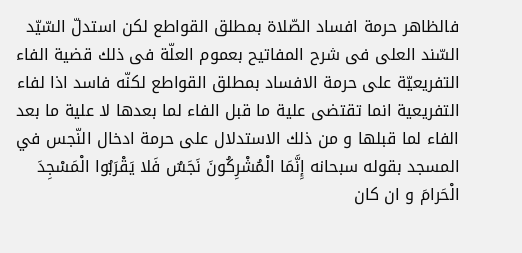فالظاهر حرمة افساد الصّلاة بمطلق القواطع لكن استدلّ السّيّد السّند العلى فى شرح المفاتيح بعموم العلّة فى ذلك قضية الفاء التفريعيّة على حرمة الافساد بمطلق القواطع لكنّه فاسد اذا لفاء التفريعية انما تقتضى علية ما قبل الفاء لما بعدها لا علية ما بعد الفاء لما قبلها و من ذلك الاستدلال على حرمة ادخال النّجس في المسجد بقوله سبحانه إِنَّمَا الْمُشْرِكُونَ نَجَسٌ فَلا يَقْرَبُوا الْمَسْجِدَ الْحَرامَ و ان كان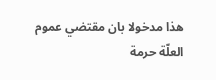هذا مدخولا بان مقتضي عموم العلّة حرمة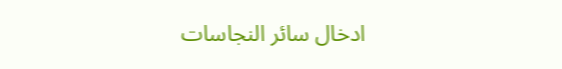ادخال سائر النجاسات